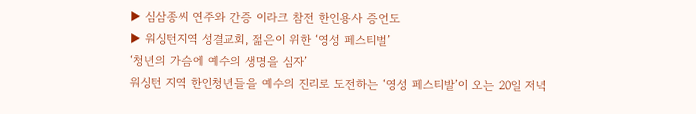▶ 심삼종씨 연주와 간증 이라크 참전 한인용사 증언도
▶ 워싱턴지역 성결교회, 젊은이 위한 ‘영성 페스티벌’
‘청년의 가슴에 예수의 생명을 심자’
워싱턴 지역 한인청년들을 예수의 진리로 도전하는 ‘영성 페스티발’이 오는 20일 저녁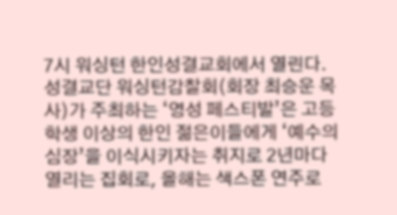7시 워싱턴 한인성결교회에서 열린다.성결교단 워싱턴감찰회(회장 최승운 목사)가 주최하는 ‘영성 페스티발’은 고등학생 이상의 한인 젊은이들에게 ‘예수의 심장’을 이식시키자는 취지로 2년마다 열리는 집회로, 올해는 색스폰 연주로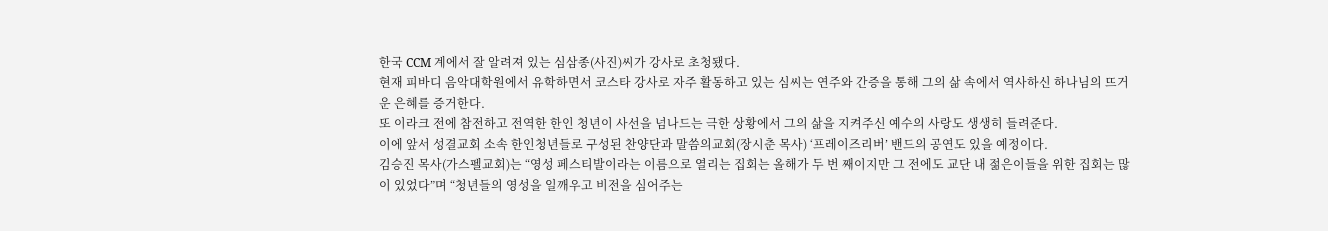한국 CCM 계에서 잘 알려져 있는 심삼종(사진)씨가 강사로 초청됐다.
현재 피바디 음악대학원에서 유학하면서 코스타 강사로 자주 활동하고 있는 심씨는 연주와 간증을 통해 그의 삶 속에서 역사하신 하나님의 뜨거운 은혜를 증거한다.
또 이라크 전에 참전하고 전역한 한인 청년이 사선을 넘나드는 극한 상황에서 그의 삶을 지켜주신 예수의 사랑도 생생히 들려준다.
이에 앞서 성결교회 소속 한인청년들로 구성된 찬양단과 말씀의교회(장시춘 목사) ‘프레이즈리버’ 밴드의 공연도 있을 예정이다.
김승진 목사(가스펠교회)는 “영성 페스티발이라는 이름으로 열리는 집회는 올해가 두 번 째이지만 그 전에도 교단 내 젊은이들을 위한 집회는 많이 있었다”며 “청년들의 영성을 일깨우고 비전을 심어주는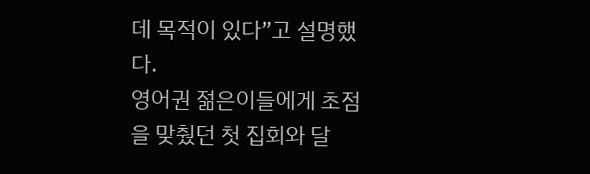데 목적이 있다”고 설명했다.
영어권 젊은이들에게 초점을 맞췄던 첫 집회와 달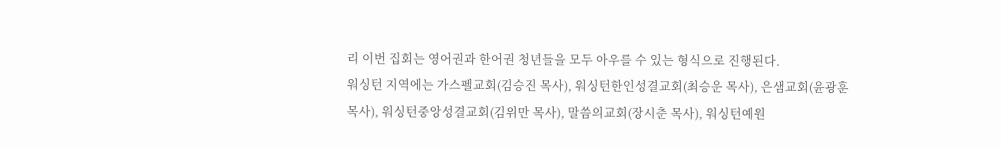리 이번 집회는 영어권과 한어권 청년들을 모두 아우를 수 있는 형식으로 진행된다.
워싱턴 지역에는 가스펠교회(김승진 목사), 워싱턴한인성결교회(최승운 목사), 은샘교회(윤광훈 목사), 워싱턴중앙성결교회(김위만 목사), 말씀의교회(장시춘 목사), 워싱턴예원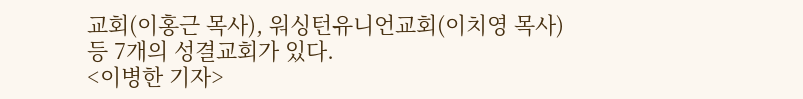교회(이홍근 목사), 워싱턴유니언교회(이치영 목사) 등 7개의 성결교회가 있다.
<이병한 기자>